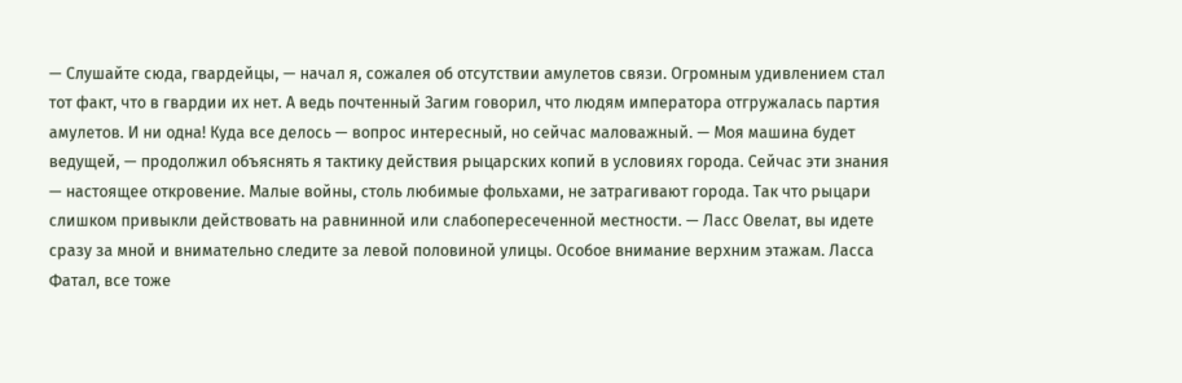— Слушайте сюда, гвардейцы, — начал я, сожалея об отсутствии амулетов связи. Огромным удивлением стал тот факт, что в гвардии их нет. А ведь почтенный Загим говорил, что людям императора отгружалась партия амулетов. И ни одна! Куда все делось — вопрос интересный, но сейчас маловажный. — Моя машина будет ведущей, — продолжил объяснять я тактику действия рыцарских копий в условиях города. Сейчас эти знания — настоящее откровение. Малые войны, столь любимые фольхами, не затрагивают города. Так что рыцари слишком привыкли действовать на равнинной или слабопересеченной местности. — Ласс Овелат, вы идете сразу за мной и внимательно следите за левой половиной улицы. Особое внимание верхним этажам. Ласса Фатал, все тоже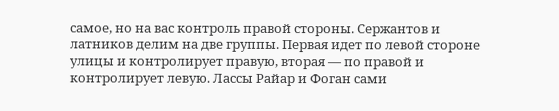самое, но на вас контроль правой стороны. Сержантов и латников делим на две группы. Первая идет по левой стороне улицы и контролирует правую, вторая — по правой и контролирует левую. Лассы Райар и Фоган сами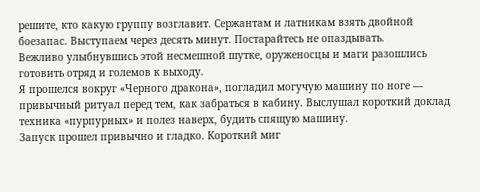решите, кто какую группу возглавит. Сержантам и латникам взять двойной боезапас. Выступаем через десять минут. Постарайтесь не опаздывать.
Вежливо улыбнувшись этой несмешной шутке, оруженосцы и маги разошлись готовить отряд и големов к выходу.
Я прошелся вокруг «Черного дракона», погладил могучую машину по ноге — привычный ритуал перед тем, как забраться в кабину. Выслушал короткий доклад техника «пурпурных» и полез наверх, будить спящую машину.
Запуск прошел привычно и гладко. Короткий миг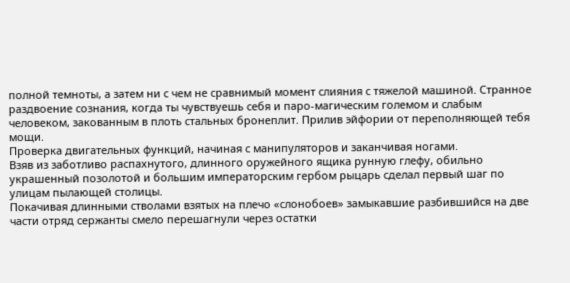полной темноты, а затем ни с чем не сравнимый момент слияния с тяжелой машиной. Странное раздвоение сознания, когда ты чувствуешь себя и паро-магическим големом и слабым человеком, закованным в плоть стальных бронеплит. Прилив эйфории от переполняющей тебя мощи.
Проверка двигательных функций, начиная с манипуляторов и заканчивая ногами.
Взяв из заботливо распахнутого, длинного оружейного ящика рунную глефу, обильно украшенный позолотой и большим императорским гербом рыцарь сделал первый шаг по улицам пылающей столицы.
Покачивая длинными стволами взятых на плечо «слонобоев» замыкавшие разбившийся на две части отряд сержанты смело перешагнули через остатки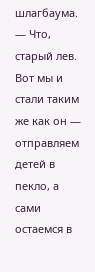шлагбаума.
— Что, старый лев. Вот мы и стали таким же как он — отправляем детей в пекло, а сами остаемся в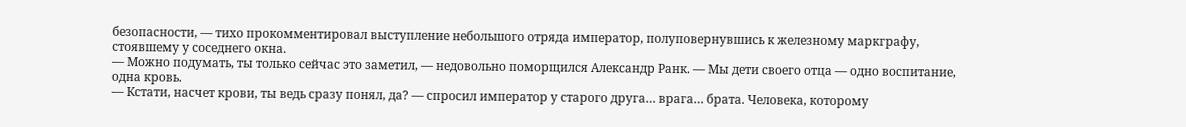безопасности, — тихо прокомментировал выступление небольшого отряда император, полуповернувшись к железному маркграфу, стоявшему у соседнего окна.
— Можно подумать, ты только сейчас это заметил, — недовольно поморщился Александр Ранк. — Мы дети своего отца — одно воспитание, одна кровь.
— Кстати, насчет крови, ты ведь сразу понял, да? — спросил император у старого друга… врага… брата. Человека, которому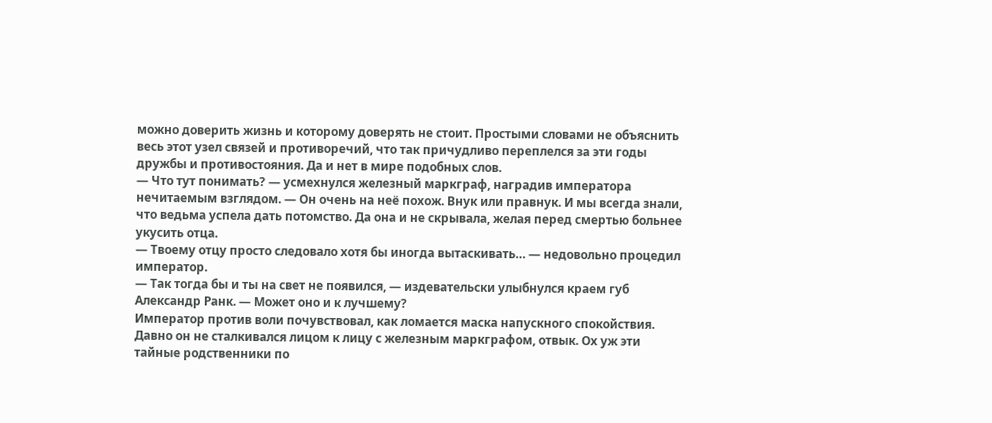можно доверить жизнь и которому доверять не стоит. Простыми словами не объяснить весь этот узел связей и противоречий, что так причудливо переплелся за эти годы дружбы и противостояния. Да и нет в мире подобных слов.
— Что тут понимать? — усмехнулся железный маркграф, наградив императора нечитаемым взглядом. — Он очень на неё похож. Внук или правнук. И мы всегда знали, что ведьма успела дать потомство. Да она и не скрывала, желая перед смертью больнее укусить отца.
— Твоему отцу просто следовало хотя бы иногда вытаскивать… — недовольно процедил император.
— Так тогда бы и ты на свет не появился, — издевательски улыбнулся краем губ Александр Ранк. — Может оно и к лучшему?
Император против воли почувствовал, как ломается маска напускного спокойствия. Давно он не сталкивался лицом к лицу с железным маркграфом, отвык. Ох уж эти тайные родственники по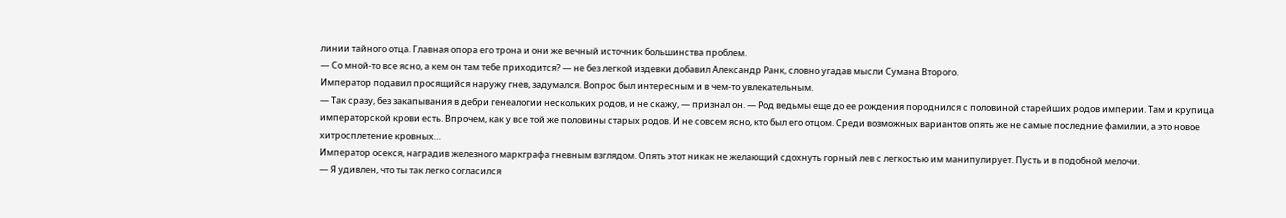линии тайного отца. Главная опора его трона и они же вечный источник большинства проблем.
— Со мной-то все ясно, а кем он там тебе приходится? — не без легкой издевки добавил Александр Ранк, словно угадав мысли Сумана Второго.
Император подавил просящийся наружу гнев, задумался. Вопрос был интересным и в чем-то увлекательным.
— Так сразу, без закапывания в дебри генеалогии нескольких родов, и не скажу, — признал он. — Род ведьмы еще до ее рождения породнился с половиной старейших родов империи. Там и крупица императорской крови есть. Впрочем, как у все той же половины старых родов. И не совсем ясно, кто был его отцом. Среди возможных вариантов опять же не самые последние фамилии, а это новое хитросплетение кровных…
Император осекся, наградив железного маркграфа гневным взглядом. Опять этот никак не желающий сдохнуть горный лев с легкостью им манипулирует. Пусть и в подобной мелочи.
— Я удивлен, что ты так легко согласился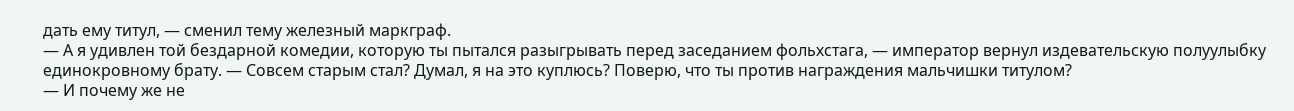дать ему титул, — сменил тему железный маркграф.
— А я удивлен той бездарной комедии, которую ты пытался разыгрывать перед заседанием фольхстага, — император вернул издевательскую полуулыбку единокровному брату. — Совсем старым стал? Думал, я на это куплюсь? Поверю, что ты против награждения мальчишки титулом?
— И почему же не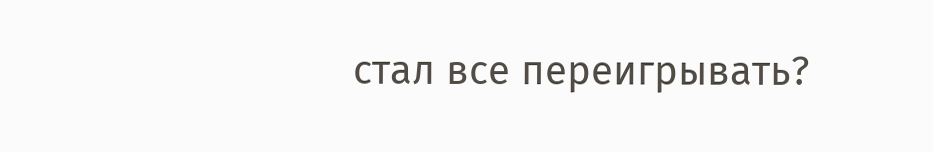стал все переигрывать?